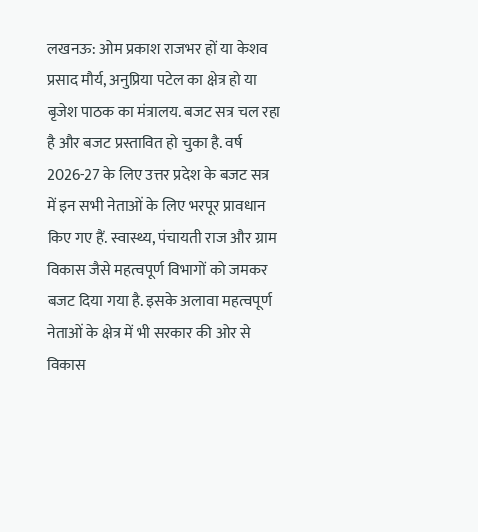लखनऊ: ओम प्रकाश राजभर हों या केशव प्रसाद मौर्य, अनुप्रिया पटेल का क्षेत्र हो या बृजेश पाठक का मंत्रालय. बजट सत्र चल रहा है और बजट प्रस्तावित हो चुका है. वर्ष 2026-27 के लिए उत्तर प्रदेश के बजट सत्र में इन सभी नेताओं के लिए भरपूर प्रावधान किए गए हैं. स्वास्थ्य, पंचायती राज और ग्राम विकास जैसे महत्वपूर्ण विभागों को जमकर बजट दिया गया है. इसके अलावा महत्वपूर्ण नेताओं के क्षेत्र में भी सरकार की ओर से विकास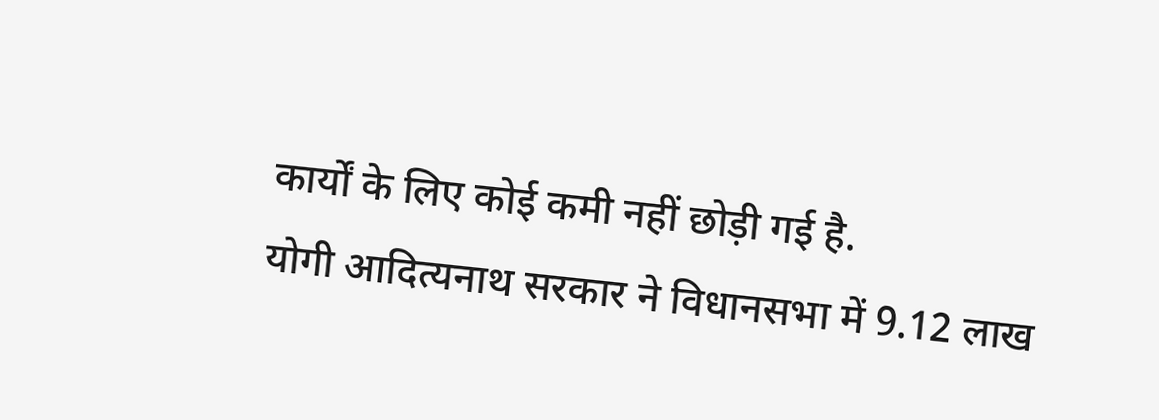कार्यों के लिए कोई कमी नहीं छोड़ी गई है.
योगी आदित्यनाथ सरकार ने विधानसभा में 9.12 लाख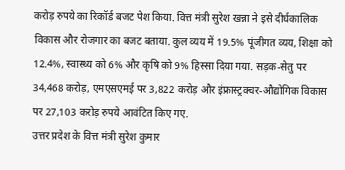करोड़ रुपये का रिकॉर्ड बजट पेश किया. वित्त मंत्री सुरेश खन्ना ने इसे दीर्घकालिक विकास और रोजगार का बजट बताया. कुल व्यय में 19.5% पूंजीगत व्यय, शिक्षा को 12.4%, स्वास्थ्य को 6% और कृषि को 9% हिस्सा दिया गया. सड़क-सेतु पर 34,468 करोड़, एमएसएमई पर 3,822 करोड़ और इंफ्रास्ट्रक्चर-औद्योगिक विकास पर 27,103 करोड़ रुपये आवंटित किए गए.
उत्तर प्रदेश के वित्त मंत्री सुरेश कुमार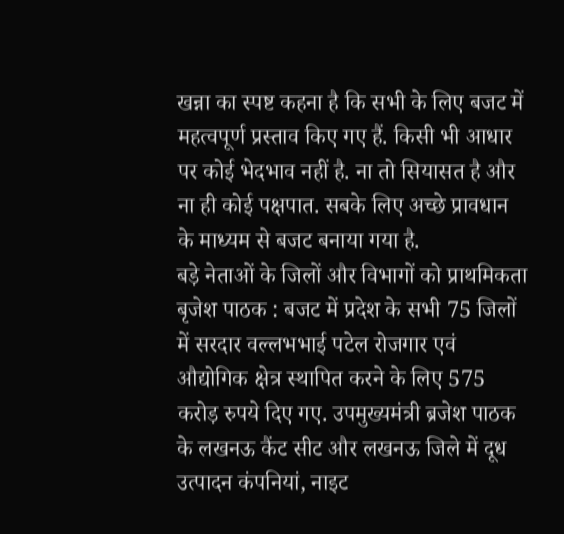खन्ना का स्पष्ट कहना है कि सभी के लिए बजट में महत्वपूर्ण प्रस्ताव किए गए हैं. किसी भी आधार पर कोई भेदभाव नहीं है. ना तो सियासत है और ना ही कोई पक्षपात. सबके लिए अच्छे प्रावधान के माध्यम से बजट बनाया गया है.
बड़े नेताओं के जिलों और विभागों को प्राथमिकता
बृजेश पाठक : बजट में प्रदेश के सभी 75 जिलों में सरदार वल्लभभाई पटेल रोजगार एवं औद्योगिक क्षेत्र स्थापित करने के लिए 575 करोड़ रुपये दिए गए. उपमुख्यमंत्री ब्रजेश पाठक के लखनऊ कैंट सीट और लखनऊ जिले में दूध उत्पादन कंपनियां, नाइट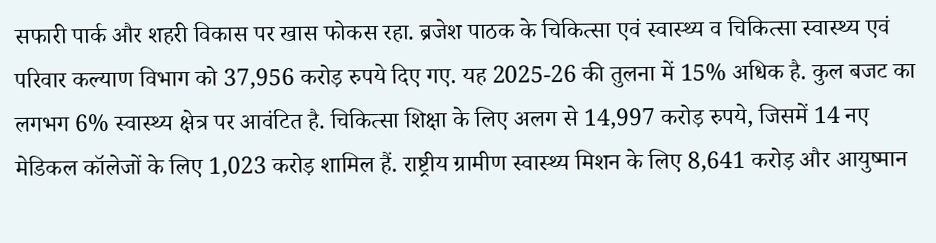सफारी पार्क और शहरी विकास पर खास फोकस रहा. ब्रजेश पाठक के चिकित्सा एवं स्वास्थ्य व चिकित्सा स्वास्थ्य एवं परिवार कल्याण विभाग को 37,956 करोड़ रुपये दिए गए. यह 2025-26 की तुलना में 15% अधिक है. कुल बजट का लगभग 6% स्वास्थ्य क्षेत्र पर आवंटित है. चिकित्सा शिक्षा के लिए अलग से 14,997 करोड़ रुपये, जिसमें 14 नए मेडिकल कॉलेजों के लिए 1,023 करोड़ शामिल हैं. राष्ट्रीय ग्रामीण स्वास्थ्य मिशन के लिए 8,641 करोड़ और आयुष्मान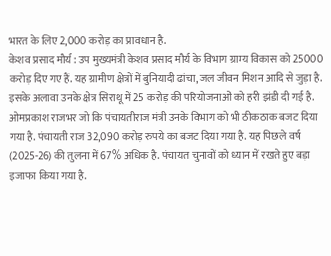भारत के लिए 2,000 करोड़ का प्रावधान है.
केशव प्रसाद मौर्य : उप मुख्यमंत्री केशव प्रसाद मौर्य के विभाग ग्राम्य विकास को 25000 करोड़ दिए गए हैं. यह ग्रामीण क्षेत्रों में बुनियादी ढांचा, जल जीवन मिशन आदि से जुड़ा है. इसके अलावा उनके क्षेत्र सिराथू में 25 करोड़ की परियोजनाओं को हरी झंडी दी गई है.
ओमप्रकाश राजभर जो कि पंचायतीराज मंत्री उनके विभाग को भी ठीकठाक बजट दिया गया है. पंचायती राज 32,090 करोड़ रुपये का बजट दिया गया है. यह पिछले वर्ष (2025-26) की तुलना में 67% अधिक है. पंचायत चुनावों को ध्यान में रखते हुए बड़ा इजाफा किया गया है.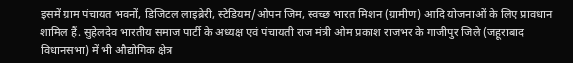इसमें ग्राम पंचायत भवनों, डिजिटल लाइब्रेरी, स्टेडियम/ओपन जिम, स्वच्छ भारत मिशन (ग्रामीण) आदि योजनाओं के लिए प्रावधान शामिल हैं. सुहेलदेव भारतीय समाज पार्टी के अध्यक्ष एवं पंचायती राज मंत्री ओम प्रकाश राजभर के गाजीपुर जिले (जहूराबाद विधानसभा) में भी औद्योगिक क्षेत्र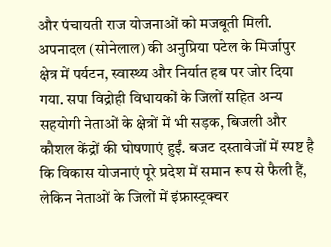और पंचायती राज योजनाओं को मजबूती मिली.
अपनादल (सोनेलाल) की अनुप्रिया पटेल के मिर्जापुर क्षेत्र में पर्यटन, स्वास्थ्य और निर्यात हब पर जोर दिया गया. सपा विद्रोही विधायकों के जिलों सहित अन्य सहयोगी नेताओं के क्षेत्रों में भी सड़क, बिजली और कौशल केंद्रों की घोषणाएं हुईं. बजट दस्तावेजों में स्पष्ट है कि विकास योजनाएं पूरे प्रदेश में समान रूप से फैली हैं, लेकिन नेताओं के जिलों में इंफ्रास्ट्रक्चर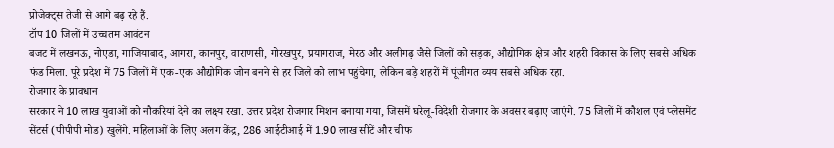प्रोजेक्ट्स तेजी से आगे बढ़ रहे हैं.
टॉप 10 जिलों में उच्चतम आवंटन
बजट में लखनऊ, नोएडा, गाजियाबाद, आगरा, कानपुर, वाराणसी, गोरखपुर, प्रयागराज, मेरठ और अलीगढ़ जैसे जिलों को सड़क, औद्योगिक क्षेत्र और शहरी विकास के लिए सबसे अधिक फंड मिला. पूरे प्रदेश में 75 जिलों में एक-एक औद्योगिक जोन बनने से हर जिले को लाभ पहुंचेगा, लेकिन बड़े शहरों में पूंजीगत व्यय सबसे अधिक रहा.
रोजगार के प्रावधान
सरकार ने 10 लाख युवाओं को नौकरियां देने का लक्ष्य रखा. उत्तर प्रदेश रोजगार मिशन बनाया गया, जिसमें घरेलू-विदेशी रोजगार के अवसर बढ़ाए जाएंगे. 75 जिलों में कौशल एवं प्लेसमेंट सेंटर्स (पीपीपी मोड) खुलेंगे. महिलाओं के लिए अलग केंद्र, 286 आईटीआई में 1.90 लाख सीटें और चीफ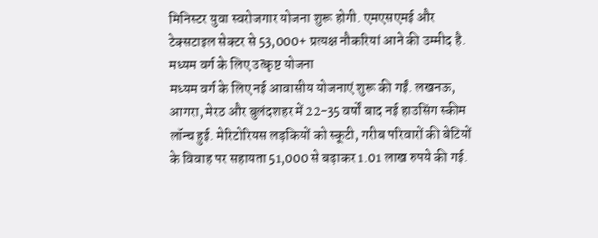मिनिस्टर युवा स्वरोजगार योजना शुरू होगी. एमएसएमई और टेक्सटाइल सेक्टर से 53,000+ प्रत्यक्ष नौकरियां आने की उम्मीद है.
मध्यम वर्ग के लिए उत्कृष्ट योजना
मध्यम वर्ग के लिए नई आवासीय योजनाएं शुरू की गईं. लखनऊ, आगरा, मेरठ और बुलंदशहर में 22-35 वर्षों बाद नई हाउसिंग स्कीम लॉन्च हुई. मेरिटोरियस लड़कियों को स्कूटी, गरीब परिवारों की बेटियों के विवाह पर सहायता 51,000 से बढ़ाकर 1.01 लाख रुपये की गई.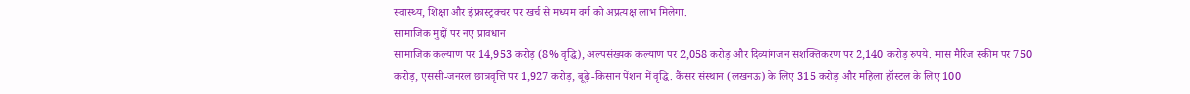स्वास्थ्य, शिक्षा और इंफ्रास्ट्रक्चर पर खर्च से मध्यम वर्ग को अप्रत्यक्ष लाभ मिलेगा.
सामाजिक मुद्दों पर नए प्रावधान
सामाजिक कल्याण पर 14,953 करोड़ (8% वृद्धि), अल्पसंख्यक कल्याण पर 2,058 करोड़ और दिव्यांगजन सशक्तिकरण पर 2,140 करोड़ रुपये. मास मैरिज स्कीम पर 750 करोड़, एससी-जनरल छात्रवृत्ति पर 1,927 करोड़, बूढ़े-किसान पेंशन में वृद्धि. कैंसर संस्थान (लखनऊ) के लिए 315 करोड़ और महिला हॉस्टल के लिए 100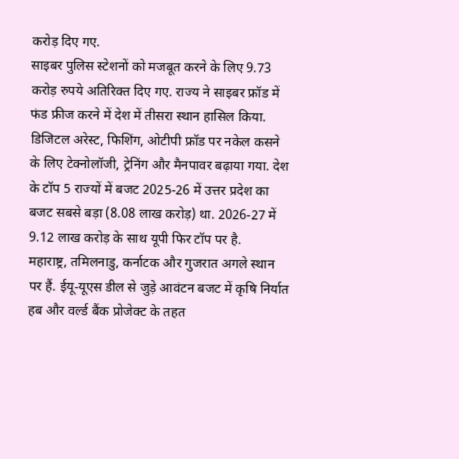करोड़ दिए गए.
साइबर पुलिस स्टेशनों को मजबूत करने के लिए 9.73 करोड़ रुपये अतिरिक्त दिए गए. राज्य ने साइबर फ्रॉड में फंड फ्रीज करने में देश में तीसरा स्थान हासिल किया. डिजिटल अरेस्ट, फिशिंग, ओटीपी फ्रॉड पर नकेल कसने के लिए टेक्नोलॉजी, ट्रेनिंग और मैनपावर बढ़ाया गया. देश के टॉप 5 राज्यों में बजट 2025-26 में उत्तर प्रदेश का बजट सबसे बड़ा (8.08 लाख करोड़) था. 2026-27 में 9.12 लाख करोड़ के साथ यूपी फिर टॉप पर है.
महाराष्ट्र, तमिलनाडु, कर्नाटक और गुजरात अगले स्थान पर हैं. ईयू-यूएस डील से जुड़े आवंटन बजट में कृषि निर्यात हब और वर्ल्ड बैंक प्रोजेक्ट के तहत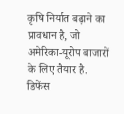कृषि निर्यात बढ़ाने का प्रावधान है, जो अमेरिका-यूरोप बाजारों के लिए तैयार है. डिफेंस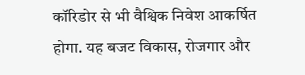कॉरिडोर से भी वैश्विक निवेश आकर्षित होगा. यह बजट विकास, रोजगार और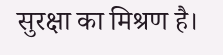सुरक्षा का मिश्रण है।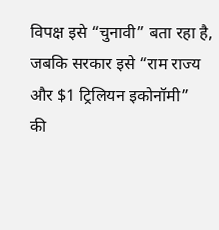विपक्ष इसे “चुनावी” बता रहा है, जबकि सरकार इसे “राम राज्य और $1 ट्रिलियन इकोनॉमी”
की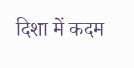दिशा में कदम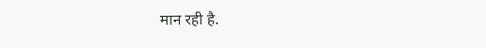मान रही है.